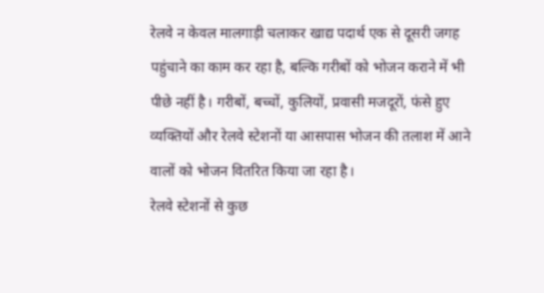रेलवे न केवल मालगाड़ी चलाकर खाद्य पदार्थ एक से दूसरी जगह पहुंचाने का काम कर रहा है, बल्कि गरीबों को भोजन कराने में भी पीछे नहीं है। गरीबों, बच्चों, कुलियों, प्रवासी मजदूरों, फंसे हुए व्यक्तियों और रेलवे स्टेशनों या आसपास भोजन की तलाश में आने वालों को भोजन वितरित किया जा रहा है।
रेलवे स्टेशनों से कुछ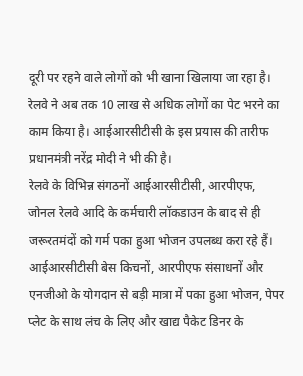दूरी पर रहने वाले लोगों को भी खाना खिलाया जा रहा है। रेलवे ने अब तक 10 लाख से अधिक लोगों का पेट भरने का काम किया है। आईआरसीटीसी के इस प्रयास की तारीफ प्रधानमंत्री नरेंद्र मोदी ने भी की है।
रेलवे के विभिन्न संगठनों आईआरसीटीसी, आरपीएफ, जोनल रेलवे आदि के कर्मचारी लॉकडाउन के बाद से ही जरूरतमंदों को गर्म पका हुआ भोजन उपलब्ध करा रहे हैं। आईआरसीटीसी बेस किचनों, आरपीएफ संसाधनों और एनजीओ के योगदान से बड़ी मात्रा में पका हुआ भोजन, पेपर प्लेट के साथ लंच के लिए और खाद्य पैकेट डिनर के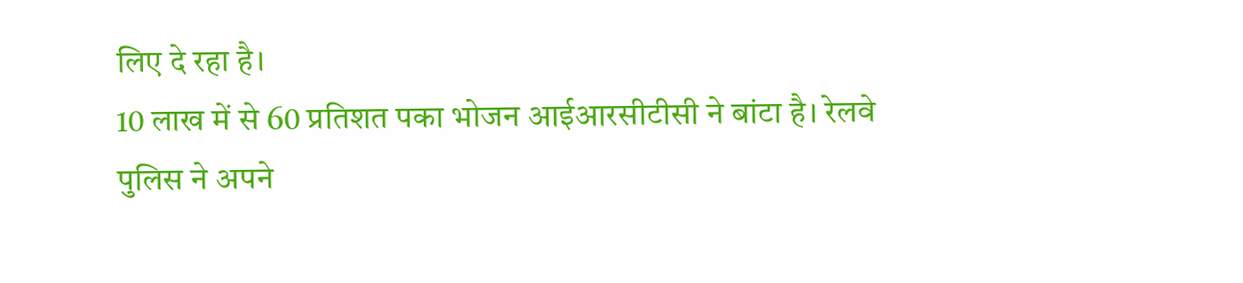लिए दे रहा है।
10 लाख में से 60 प्रतिशत पका भोजन आईआरसीटीसी ने बांटा है। रेलवे पुलिस ने अपने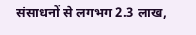संसाधनों से लगभग 2.3 लाख,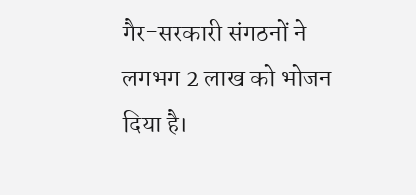गैर-सरकारी संगठनों ने लगभग 2 लाख को भोजन दिया है।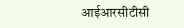आईआरसीटीसी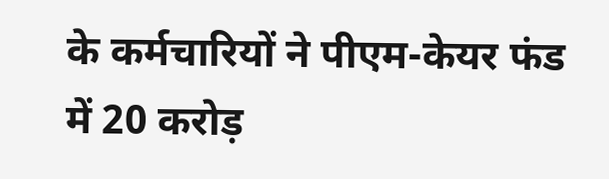के कर्मचारियों ने पीएम-केयर फंड में 20 करोड़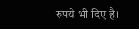रुपये भी दिए है।